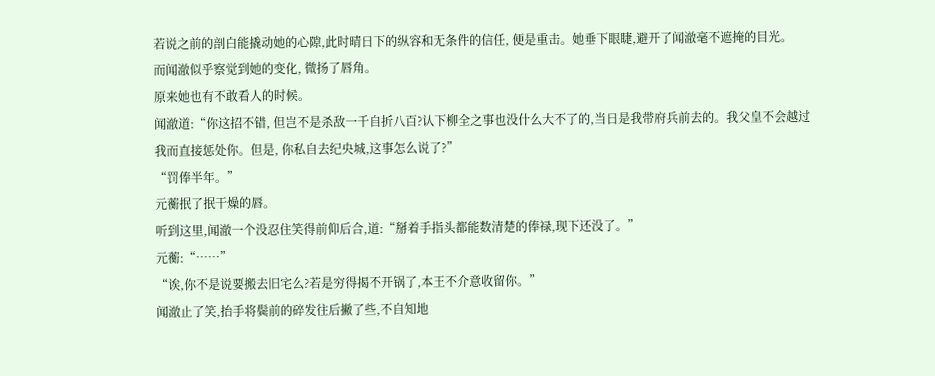若说之前的剖白能撬动她的心隙,此时晴日下的纵容和无条件的信任, 便是重击。她垂下眼睫,避开了闻澈毫不遮掩的目光。
而闻澈似乎察觉到她的变化, 微扬了唇角。
原来她也有不敢看人的时候。
闻澈道:“你这招不错, 但岂不是杀敌一千自折八百?认下柳全之事也没什么大不了的,当日是我带府兵前去的。我父皇不会越过我而直接惩处你。但是, 你私自去纪央城,这事怎么说了?”
“罚俸半年。”
元蘅抿了抿干燥的唇。
听到这里,闻澈一个没忍住笑得前仰后合,道:“掰着手指头都能数清楚的俸禄,现下还没了。”
元蘅:“……”
“诶,你不是说要搬去旧宅么?若是穷得揭不开锅了,本王不介意收留你。”
闻澈止了笑,抬手将鬓前的碎发往后撇了些,不自知地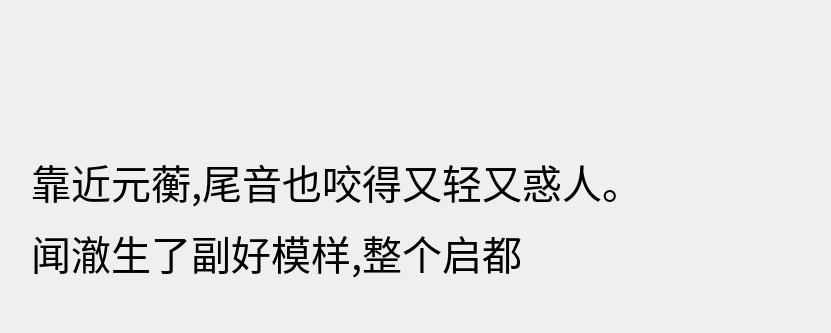靠近元蘅,尾音也咬得又轻又惑人。
闻澈生了副好模样,整个启都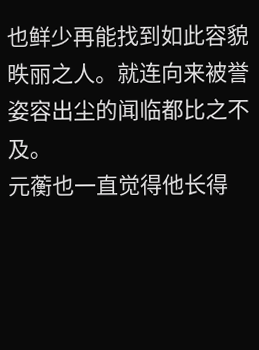也鲜少再能找到如此容貌昳丽之人。就连向来被誉姿容出尘的闻临都比之不及。
元蘅也一直觉得他长得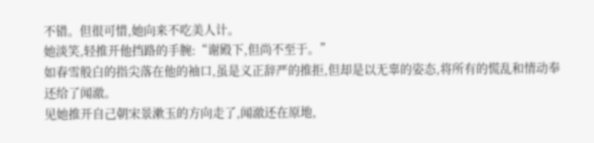不错。但很可惜,她向来不吃美人计。
她淡笑,轻推开他挡路的手腕:“谢殿下,但尚不至于。”
如春雪般白的指尖落在他的袖口,虽是义正辞严的推拒,但却是以无辜的姿态,将所有的慌乱和情动奉还给了闻澈。
见她推开自己朝宋景漱玉的方向走了,闻澈还在原地,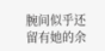腕间似乎还留有她的余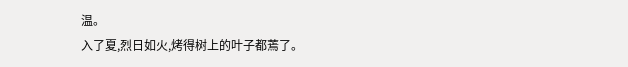温。
入了夏,烈日如火,烤得树上的叶子都蔫了。